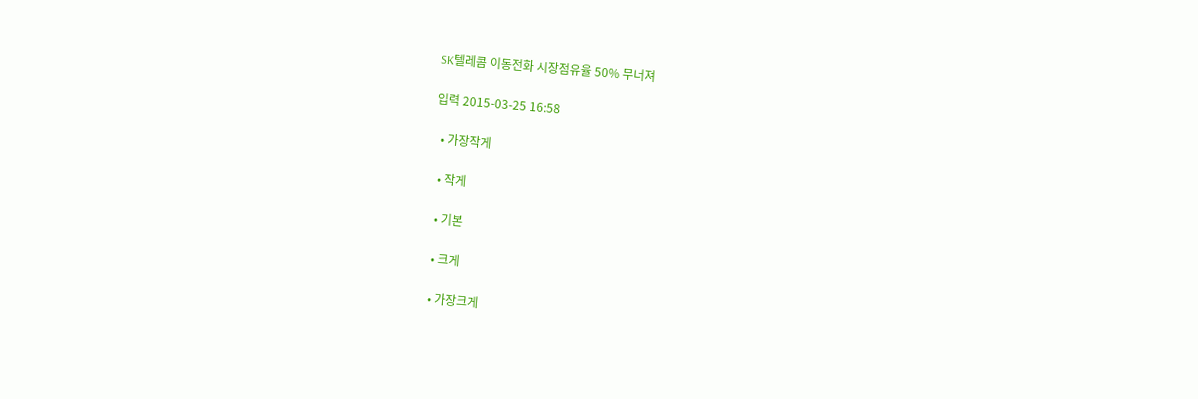SK텔레콤 이동전화 시장점유율 50% 무너져

입력 2015-03-25 16:58

  • 가장작게

  • 작게

  • 기본

  • 크게

  • 가장크게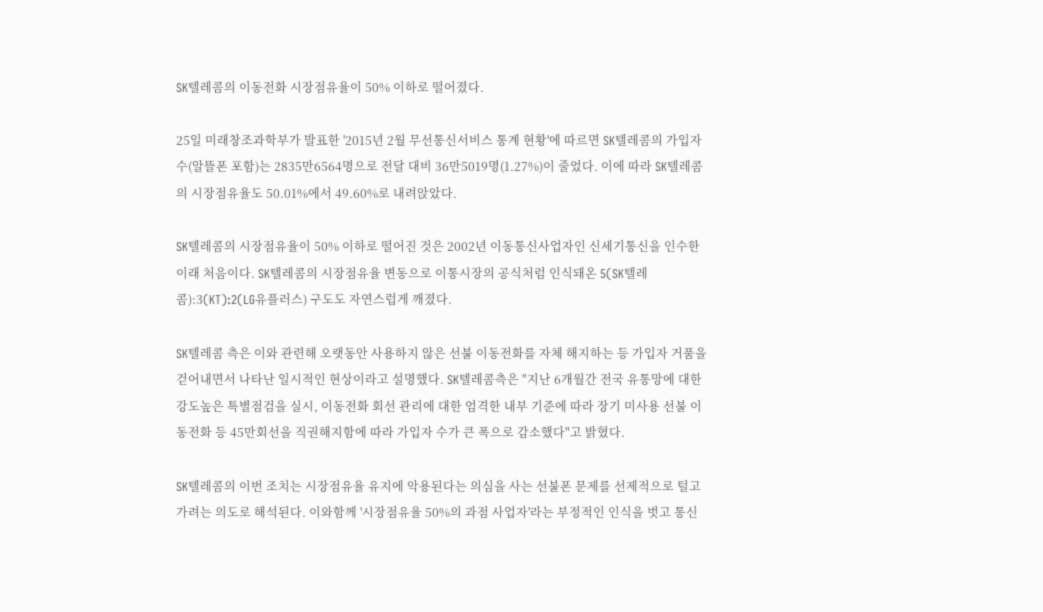SK텔레콤의 이동전화 시장점유율이 50% 이하로 떨어졌다.

25일 미래창조과학부가 발표한 '2015년 2월 무선통신서비스 통계 현황'에 따르면 SK텔레콤의 가입자 수(알뜰폰 포함)는 2835만6564명으로 전달 대비 36만5019명(1.27%)이 줄었다. 이에 따라 SK텔레콤의 시장점유율도 50.01%에서 49.60%로 내려앉았다.

SK텔레콤의 시장점유율이 50% 이하로 떨어진 것은 2002년 이동통신사업자인 신세기통신을 인수한 이래 처음이다. SK텔레콤의 시장점유율 변동으로 이통시장의 공식처럼 인식돼온 5(SK텔레콤):3(KT):2(LG유플러스) 구도도 자연스럽게 깨졌다.

SK텔레콤 측은 이와 관련해 오랫동안 사용하지 않은 선불 이동전화를 자체 해지하는 등 가입자 거품을 걷어내면서 나타난 일시적인 현상이라고 설명했다. SK텔레콤측은 "지난 6개월간 전국 유통망에 대한 강도높은 특별점검을 실시, 이동전화 회선 관리에 대한 엄격한 내부 기준에 따라 장기 미사용 선불 이동전화 등 45만회선을 직권해지함에 따라 가입자 수가 큰 폭으로 감소했다"고 밝혔다.

SK텔레콤의 이번 조치는 시장점유율 유지에 악용된다는 의심을 사는 선불폰 문제를 선제적으로 털고 가려는 의도로 해석된다. 이와함께 '시장점유율 50%의 과점 사업자'라는 부정적인 인식을 벗고 통신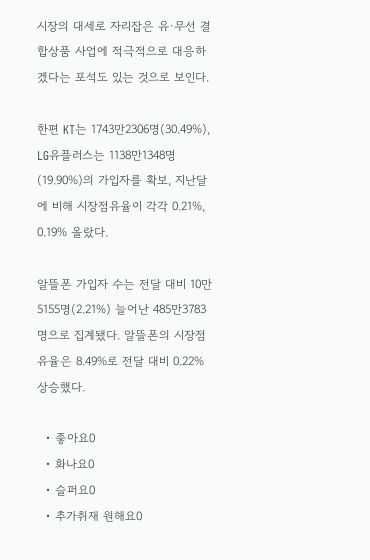시장의 대세로 자리잡은 유·무선 결합상품 사업에 적극적으로 대응하겠다는 포석도 있는 것으로 보인다.

한편 KT는 1743만2306명(30.49%), LG유플러스는 1138만1348명(19.90%)의 가입자를 확보, 지난달에 비해 시장점유율이 각각 0.21%, 0.19% 올랐다.

알뜰폰 가입자 수는 전달 대비 10만5155명(2.21%) 늘어난 485만3783명으로 집계됐다. 알뜰폰의 시장점유율은 8.49%로 전달 대비 0.22% 상승했다.

  • 좋아요0
  • 화나요0
  • 슬퍼요0
  • 추가취재 원해요0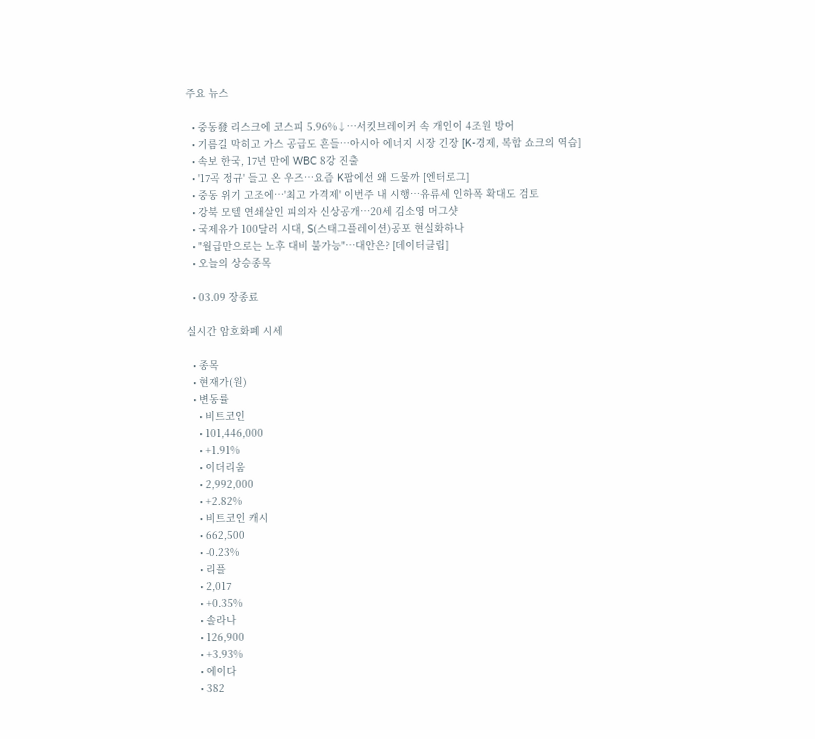주요 뉴스

  • 중동發 리스크에 코스피 5.96%↓⋯서킷브레이커 속 개인이 4조원 방어
  • 기름길 막히고 가스 공급도 흔들…아시아 에너지 시장 긴장 [K-경제, 복합 쇼크의 역습]
  • 속보 한국, 17년 만에 WBC 8강 진출
  • '17곡 정규' 들고 온 우즈⋯요즘 K팝에선 왜 드물까 [엔터로그]
  • 중동 위기 고조에…'최고 가격제' 이번주 내 시행…유류세 인하폭 확대도 검토
  • 강북 모텔 연쇄살인 피의자 신상공개…20세 김소영 머그샷
  • 국제유가 100달러 시대, S(스태그플레이션)공포 현실화하나
  • "월급만으로는 노후 대비 불가능"…대안은? [데이터클립]
  • 오늘의 상승종목

  • 03.09 장종료

실시간 암호화폐 시세

  • 종목
  • 현재가(원)
  • 변동률
    • 비트코인
    • 101,446,000
    • +1.91%
    • 이더리움
    • 2,992,000
    • +2.82%
    • 비트코인 캐시
    • 662,500
    • -0.23%
    • 리플
    • 2,017
    • +0.35%
    • 솔라나
    • 126,900
    • +3.93%
    • 에이다
    • 382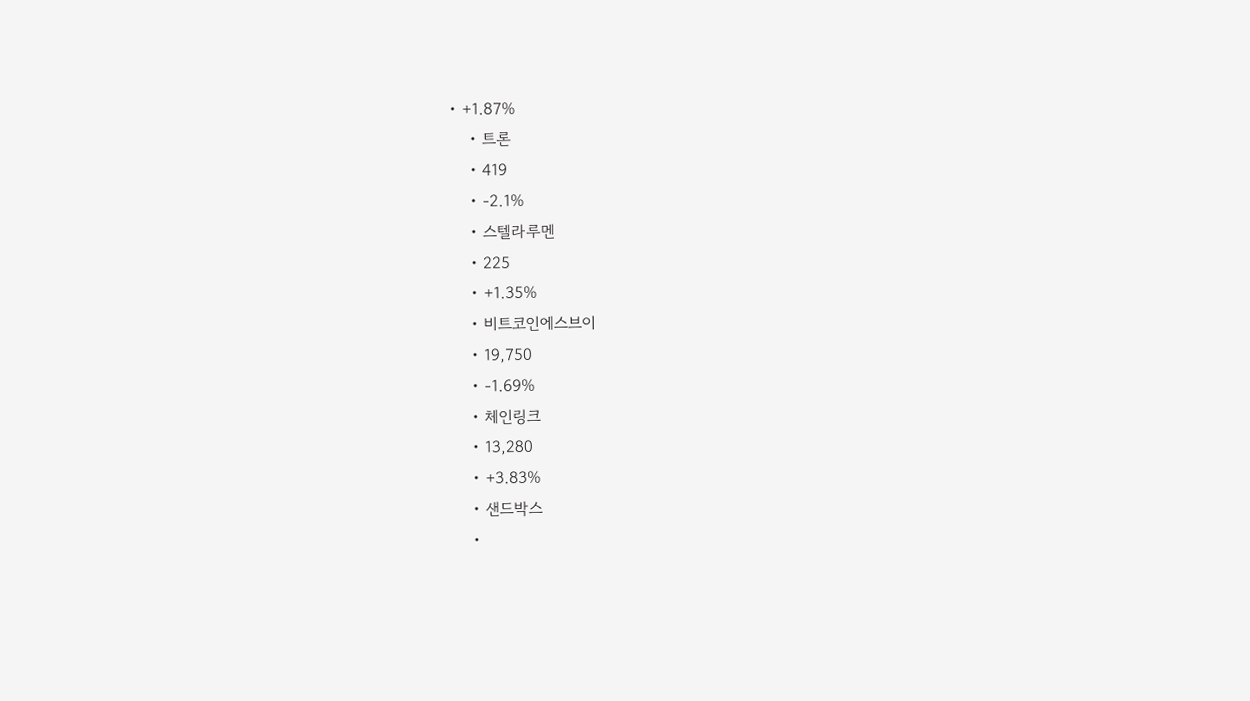• +1.87%
    • 트론
    • 419
    • -2.1%
    • 스텔라루멘
    • 225
    • +1.35%
    • 비트코인에스브이
    • 19,750
    • -1.69%
    • 체인링크
    • 13,280
    • +3.83%
    • 샌드박스
    •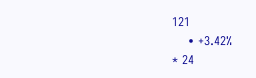121
    • +3.42%
* 24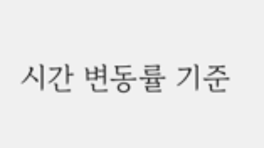시간 변동률 기준